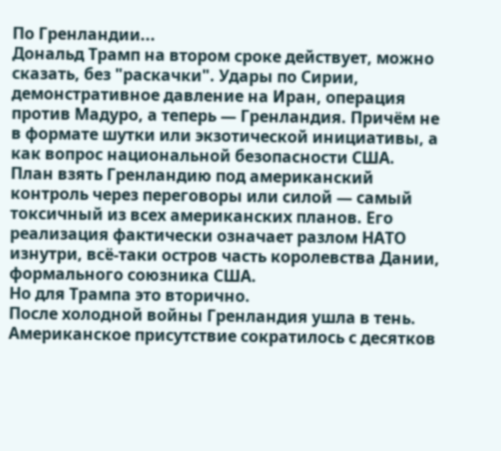По Гренландии...
Дональд Трамп на втором сроке действует, можно сказать, без "раскачки". Удары по Сирии, демонстративное давление на Иран, операция против Мадуро, а теперь — Гренландия. Причём не в формате шутки или экзотической инициативы, а как вопрос национальной безопасности США.
План взять Гренландию под американский контроль через переговоры или силой — самый токсичный из всех американских планов. Его реализация фактически означает разлом НАТО изнутри, всё-таки остров часть королевства Дании, формального союзника США.
Но для Трампа это вторично.
После холодной войны Гренландия ушла в тень. Американское присутствие сократилось с десятков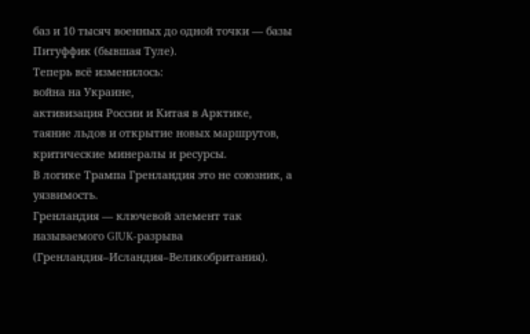баз и 10 тысяч военных до одной точки — базы Питуффик (бывшая Туле).
Теперь всё изменилось:
война на Украине,
активизация России и Китая в Арктике,
таяние льдов и открытие новых маршрутов,
критические минералы и ресурсы.
В логике Трампа Гренландия это не союзник, а уязвимость.
Гренландия — ключевой элемент так называемого GIUK-разрыва (Гренландия–Исландия–Великобритания).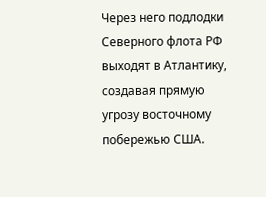Через него подлодки Северного флота РФ выходят в Атлантику, создавая прямую угрозу восточному побережью США.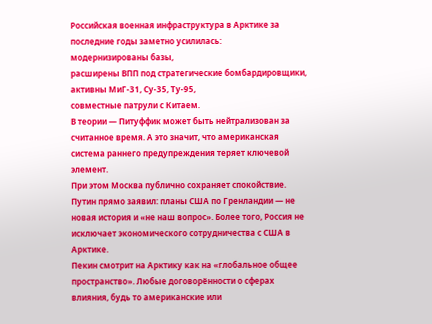Российская военная инфраструктура в Арктике за последние годы заметно усилилась:
модернизированы базы,
расширены ВПП под стратегические бомбардировщики,
активны МиГ-31, Су-35, Ту-95,
совместные патрули с Китаем.
В теории — Питуффик может быть нейтрализован за считанное время. А это значит, что американская система раннего предупреждения теряет ключевой элемент.
При этом Москва публично сохраняет спокойствие. Путин прямо заявил: планы США по Гренландии — не новая история и «не наш вопрос». Более того, Россия не исключает экономического сотрудничества с США в Арктике.
Пекин смотрит на Арктику как на «глобальное общее пространство». Любые договорённости о сферах влияния, будь то американские или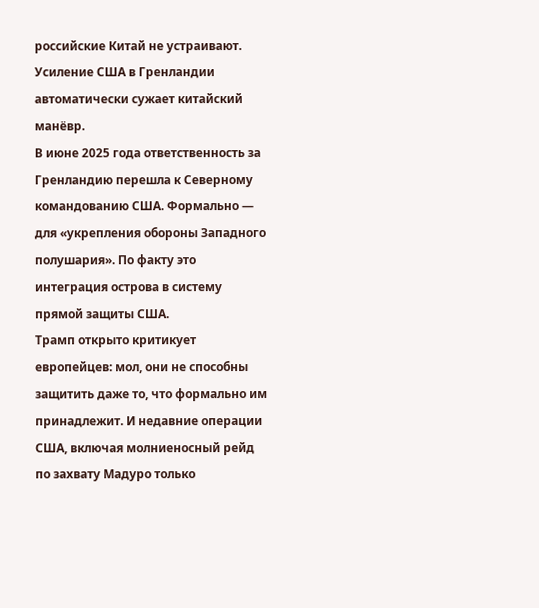российские Китай не устраивают. Усиление США в Гренландии автоматически сужает китайский манёвр.
В июне 2025 года ответственность за Гренландию перешла к Северному командованию США. Формально — для «укрепления обороны Западного полушария». По факту это интеграция острова в систему прямой защиты США.
Трамп открыто критикует европейцев: мол, они не способны защитить даже то, что формально им принадлежит. И недавние операции США, включая молниеносный рейд по захвату Мадуро только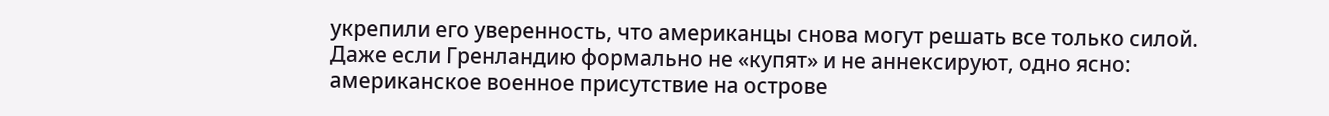укрепили его уверенность, что американцы снова могут решать все только силой.
Даже если Гренландию формально не «купят» и не аннексируют, одно ясно:
американское военное присутствие на острове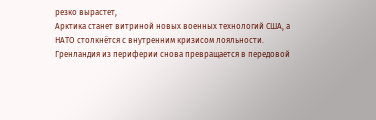резко вырастет,
Арктика станет витриной новых военных технологий США, а
НАТО столкнётся с внутренним кризисом лояльности.
Гренландия из периферии снова превращается в передовой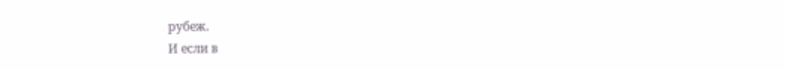рубеж.
И если в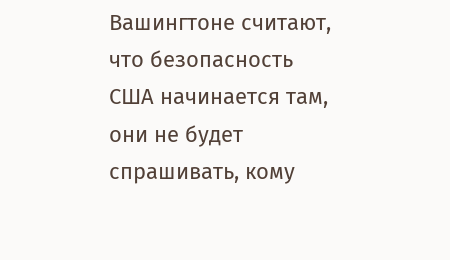Вашингтоне считают, что безопасность США начинается там, они не будет спрашивать, кому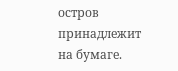остров принадлежит на бумаге.